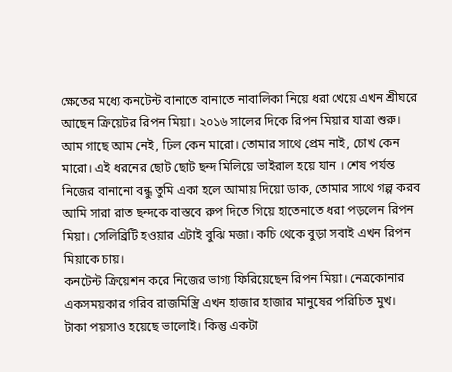ক্ষেতের মধ্যে কনটেন্ট বানাতে বানাতে নাবালিকা নিয়ে ধরা খেয়ে এখন শ্রীঘরে আছেন ক্রিয়েটর রিপন মিয়া। ২০১৬ সালের দিকে রিপন মিয়ার যাত্রা শুরু। আম গাছে আম নেই, ঢিল কেন মারো। তোমার সাথে প্রেম নাই, চোখ কেন মারো। এই ধরনের ছোট ছোট ছন্দ মিলিয়ে ভাইরাল হয়ে যান । শেষ পর্যন্ত নিজের বানানো বন্ধু তুমি একা হলে আমায় দিয়ো ডাক, তোমার সাথে গল্প করব আমি সারা রাত ছন্দকে বাস্তবে রুপ দিতে গিয়ে হাতেনাতে ধরা পড়লেন রিপন মিয়া। সেলিব্রিটি হওয়ার এটাই বুঝি মজা। কচি থেকে বুড়া সবাই এখন রিপন মিয়াকে চায়।
কনটেন্ট ক্রিয়েশন করে নিজের ভাগ্য ফিরিয়েছেন রিপন মিয়া। নেত্রকোনার একসময়কার গরিব রাজমিস্ত্রি এখন হাজার হাজার মানুষের পরিচিত মুখ। টাকা পয়সাও হয়েছে ভালোই। কিন্তু একটা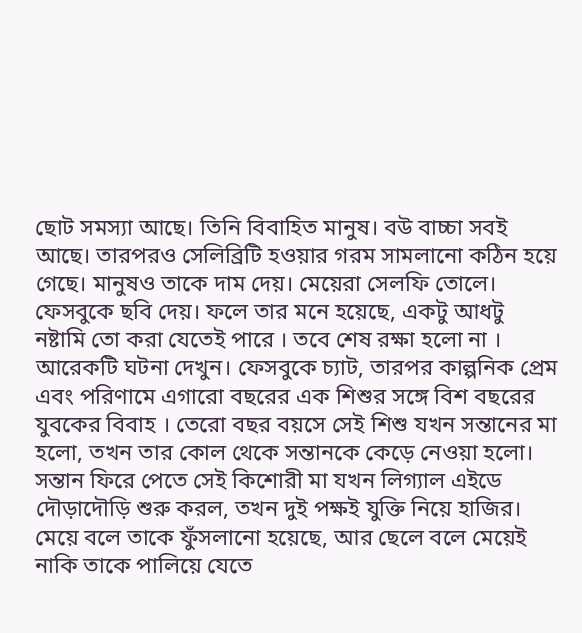ছোট সমস্যা আছে। তিনি বিবাহিত মানুষ। বউ বাচ্চা সবই আছে। তারপরও সেলিব্রিটি হওয়ার গরম সামলানো কঠিন হয়ে গেছে। মানুষও তাকে দাম দেয়। মেয়েরা সেলফি তোলে। ফেসবুকে ছবি দেয়। ফলে তার মনে হয়েছে, একটু আধটু নষ্টামি তো করা যেতেই পারে । তবে শেষ রক্ষা হলো না ।
আরেকটি ঘটনা দেখুন। ফেসবুকে চ্যাট, তারপর কাল্পনিক প্রেম এবং পরিণামে এগারো বছরের এক শিশুর সঙ্গে বিশ বছরের যুবকের বিবাহ । তেরো বছর বয়সে সেই শিশু যখন সন্তানের মা হলো, তখন তার কোল থেকে সন্তানকে কেড়ে নেওয়া হলো। সন্তান ফিরে পেতে সেই কিশোরী মা যখন লিগ্যাল এইডে দৌড়াদৌড়ি শুরু করল, তখন দুই পক্ষই যুক্তি নিয়ে হাজির। মেয়ে বলে তাকে ফুঁসলানো হয়েছে, আর ছেলে বলে মেয়েই নাকি তাকে পালিয়ে যেতে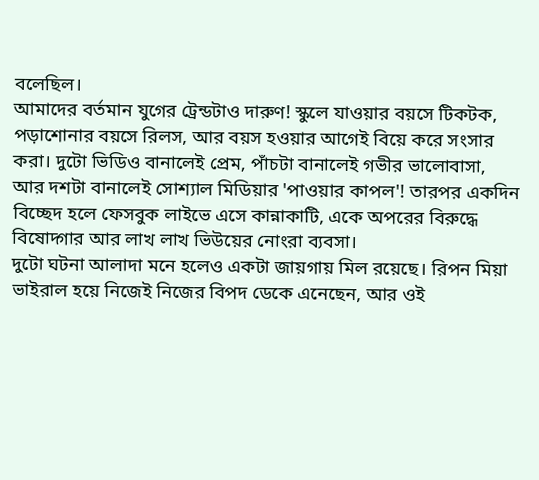বলেছিল।
আমাদের বর্তমান যুগের ট্রেন্ডটাও দারুণ! স্কুলে যাওয়ার বয়সে টিকটক, পড়াশোনার বয়সে রিলস, আর বয়স হওয়ার আগেই বিয়ে করে সংসার করা। দুটো ভিডিও বানালেই প্রেম, পাঁচটা বানালেই গভীর ভালোবাসা, আর দশটা বানালেই সোশ্যাল মিডিয়ার 'পাওয়ার কাপল'! তারপর একদিন বিচ্ছেদ হলে ফেসবুক লাইভে এসে কান্নাকাটি, একে অপরের বিরুদ্ধে বিষোদ্গার আর লাখ লাখ ভিউয়ের নোংরা ব্যবসা।
দুটো ঘটনা আলাদা মনে হলেও একটা জায়গায় মিল রয়েছে। রিপন মিয়া ভাইরাল হয়ে নিজেই নিজের বিপদ ডেকে এনেছেন, আর ওই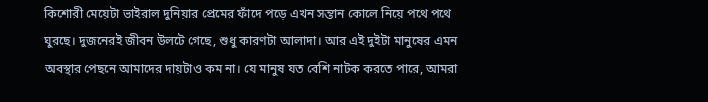কিশোরী মেয়েটা ভাইরাল দুনিয়ার প্রেমের ফাঁদে পড়ে এখন সন্তান কোলে নিয়ে পথে পথে ঘুরছে। দুজনেরই জীবন উলটে গেছে, শুধু কারণটা আলাদা। আর এই দুইটা মানুষের এমন অবস্থার পেছনে আমাদের দায়টাও কম না। যে মানুষ যত বেশি নাটক করতে পারে, আমরা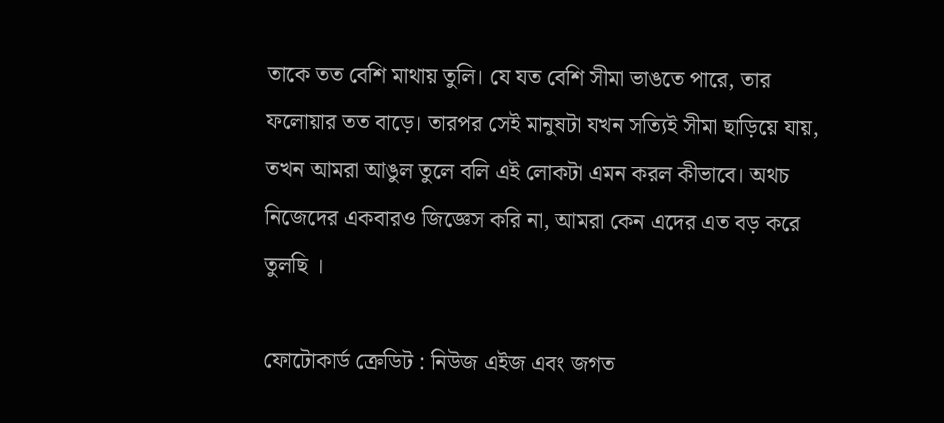তাকে তত বেশি মাথায় তুলি। যে যত বেশি সীমা ভাঙতে পারে, তার ফলোয়ার তত বাড়ে। তারপর সেই মানুষটা যখন সত্যিই সীমা ছাড়িয়ে যায়, তখন আমরা আঙুল তুলে বলি এই লোকটা এমন করল কীভাবে। অথচ নিজেদের একবারও জিজ্ঞেস করি না, আমরা কেন এদের এত বড় করে তুলছি ।

ফোটোকার্ড ক্রেডিট : নিউজ এইজ এবং জগত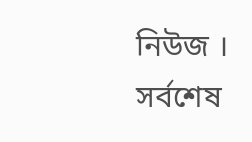নিউজ ।
সর্বশেষ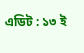এডিট : ১৩ ই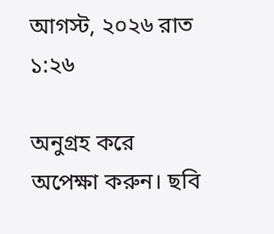আগস্ট, ২০২৬ রাত ১:২৬

অনুগ্রহ করে অপেক্ষা করুন। ছবি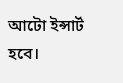আটো ইন্সার্ট হবে।